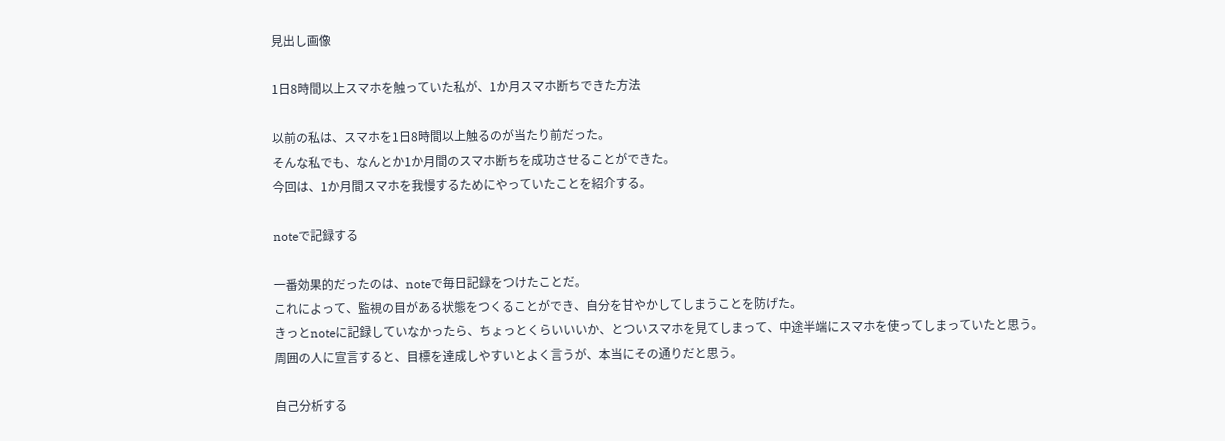見出し画像

1日8時間以上スマホを触っていた私が、1か月スマホ断ちできた方法

以前の私は、スマホを1日8時間以上触るのが当たり前だった。
そんな私でも、なんとか1か月間のスマホ断ちを成功させることができた。
今回は、1か月間スマホを我慢するためにやっていたことを紹介する。

noteで記録する

一番効果的だったのは、noteで毎日記録をつけたことだ。
これによって、監視の目がある状態をつくることができ、自分を甘やかしてしまうことを防げた。
きっとnoteに記録していなかったら、ちょっとくらいいいか、とついスマホを見てしまって、中途半端にスマホを使ってしまっていたと思う。
周囲の人に宣言すると、目標を達成しやすいとよく言うが、本当にその通りだと思う。

自己分析する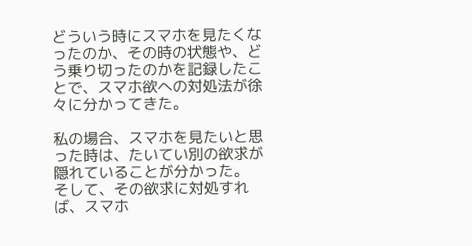どういう時にスマホを見たくなったのか、その時の状態や、どう乗り切ったのかを記録したことで、スマホ欲への対処法が徐々に分かってきた。

私の場合、スマホを見たいと思った時は、たいてい別の欲求が隠れていることが分かった。
そして、その欲求に対処すれば、スマホ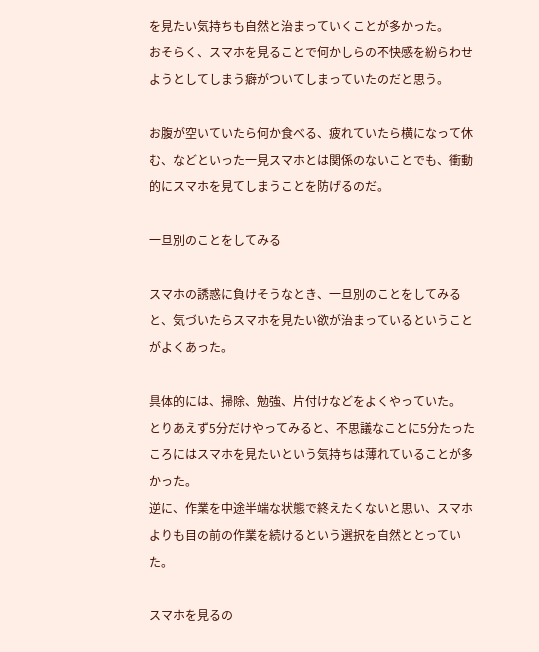を見たい気持ちも自然と治まっていくことが多かった。
おそらく、スマホを見ることで何かしらの不快感を紛らわせようとしてしまう癖がついてしまっていたのだと思う。

お腹が空いていたら何か食べる、疲れていたら横になって休む、などといった一見スマホとは関係のないことでも、衝動的にスマホを見てしまうことを防げるのだ。

一旦別のことをしてみる

スマホの誘惑に負けそうなとき、一旦別のことをしてみると、気づいたらスマホを見たい欲が治まっているということがよくあった。

具体的には、掃除、勉強、片付けなどをよくやっていた。
とりあえず5分だけやってみると、不思議なことに5分たったころにはスマホを見たいという気持ちは薄れていることが多かった。
逆に、作業を中途半端な状態で終えたくないと思い、スマホよりも目の前の作業を続けるという選択を自然ととっていた。

スマホを見るの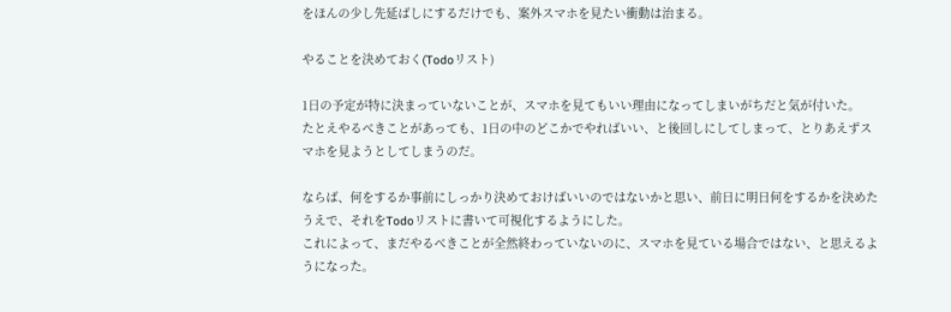をほんの少し先延ばしにするだけでも、案外スマホを見たい衝動は治まる。

やることを決めておく(Todoリスト)

1日の予定が特に決まっていないことが、スマホを見てもいい理由になってしまいがちだと気が付いた。
たとえやるべきことがあっても、1日の中のどこかでやればいい、と後回しにしてしまって、とりあえずスマホを見ようとしてしまうのだ。

ならば、何をするか事前にしっかり決めておけばいいのではないかと思い、前日に明日何をするかを決めたうえで、それをTodoリストに書いて可視化するようにした。
これによって、まだやるべきことが全然終わっていないのに、スマホを見ている場合ではない、と思えるようになった。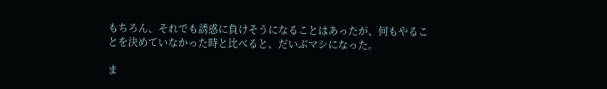もちろん、それでも誘惑に負けそうになることはあったが、何もやることを決めていなかった時と比べると、だいぶマシになった。

ま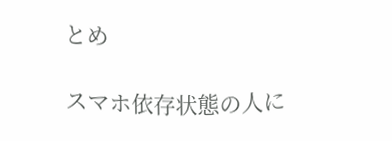とめ

スマホ依存状態の人に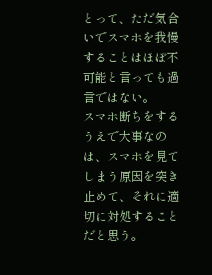とって、ただ気合いでスマホを我慢することはほぼ不可能と言っても過言ではない。
スマホ断ちをするうえで大事なのは、スマホを見てしまう原因を突き止めて、それに適切に対処することだと思う。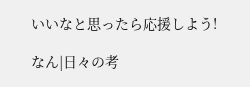いいなと思ったら応援しよう!

なん|日々の考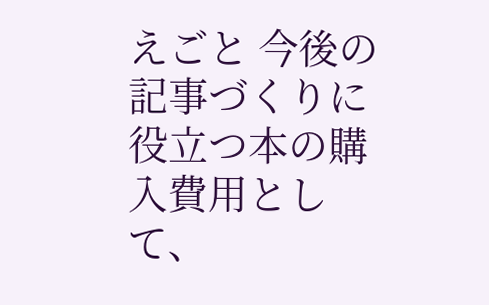えごと 今後の記事づくりに役立つ本の購入費用として、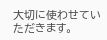大切に使わせていただきます。